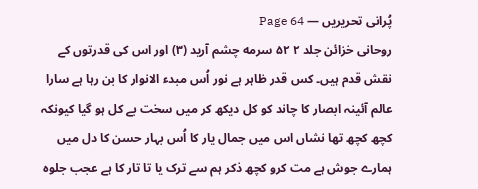پُرانی تحریریں — Page 64
روحانی خزائن جلد ۲ ۵۲ سرمه چشم آرید (۳) اور اس کی قدرتوں کے نقش قدم ہیں۔ کس قدر ظاہر ہے نور اُس مبدء الانوار کا بن رہا ہے سارا عالم آئینہ ابصار کا چاند کو کل دیکھ کر میں سخت بے کل ہو گیا کیونکہ کچھ کچھ تھا نشاں اس میں جمال یار کا اُس بہار حسن کا دل میں ہمارے جوش ہے مت کرو کچھ ذکر ہم سے ترک یا تا تار کا ہے عجب جلوہ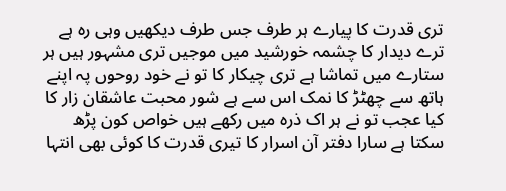تری قدرت کا پیارے ہر طرف جس طرف دیکھیں وہی رہ ہے ترے دیدار کا چشمہ خورشید میں موجیں تری مشہور ہیں ہر ستارے میں تماشا ہے تری چیکار کا تو نے خود روحوں پہ اپنے ہاتھ سے چھٹڑ کا نمک اس سے ہے شور محبت عاشقان زار کا کیا عجب تو نے ہر اک ذرہ میں رکھے ہیں خواص کون پڑھ سکتا ہے سارا دفتر آن اسرار کا تیری قدرت کا کوئی بھی انتہا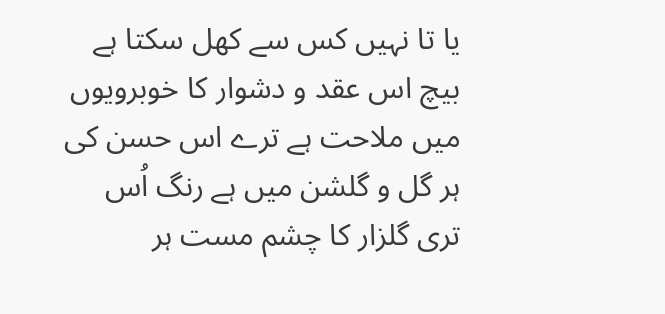یا تا نہیں کس سے کھل سکتا ہے بیچ اس عقد و دشوار کا خوبرویوں میں ملاحت ہے ترے اس حسن کی ہر گل و گلشن میں ہے رنگ اُس تری گلزار کا چشم مست ہر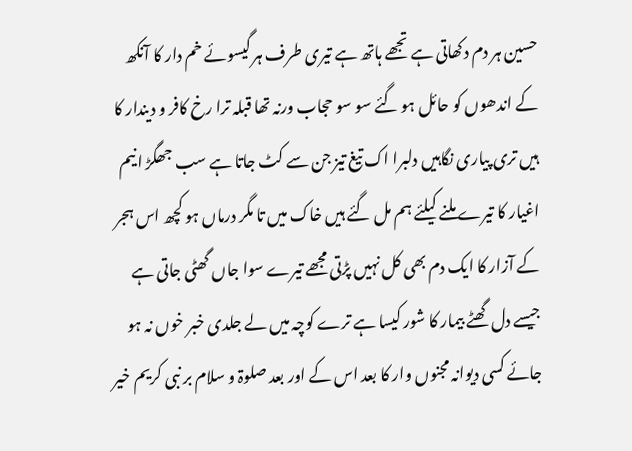حسین ہر دم دکھاتی ہے تجھے ہاتھ ہے تیری طرف ہر گیسوئے خم دار کا آنکھ کے اندھوں کو حائل ہو گئے سو سو حجاب ورنہ تھا قبلہ ترا رخ کافر و دیندار کا ہیں تری پیاری نگاہیں دلبرا اک تیغ تیز جن سے کٹ جاتا ہے سب جھگڑ انیم اغیار کا تیرے ملنے کیلئے ہم مل گئے ہیں خاک میں تا مگر درماں ہو کچھ اس ہجر کے آزار کا ایک دم بھی کل نہیں پڑتی مجھے تیرے سوا جاں گھٹی جاتی ہے جیسے دل گھٹے بیمار کا شور کیسا ہے ترے کوچہ میں لے جلدی خبر خوں نہ ہو جائے کسی دیوانہ مجنوں وار کا بعد اس کے اور بعد صلوۃ و سلام بر نبی کریم خیر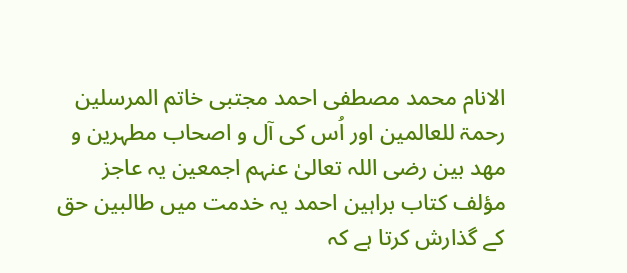الانام محمد مصطفی احمد مجتبی خاتم المرسلین رحمۃ للعالمین اور اُس کی آل و اصحاب مطہرین و مهد بین رضی اللہ تعالیٰ عنہم اجمعین یہ عاجز مؤلف کتاب براہین احمد یہ خدمت میں طالبین حق کے گذارش کرتا ہے کہ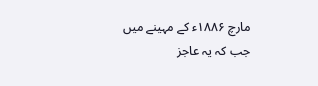مارچ ۱۸۸۶ء کے مہینے میں جب کہ یہ عاجز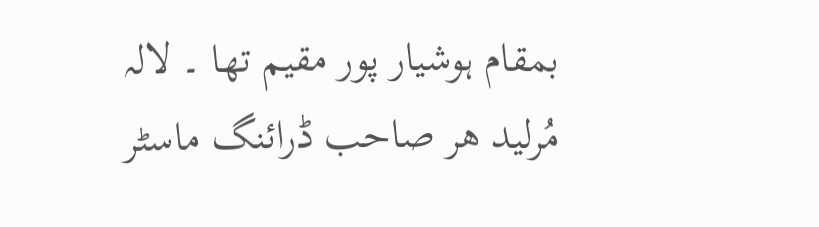بمقام ہوشیار پور مقیم تھا ۔ لالہ مُرلید ھر صاحب ڈرائنگ ماسٹر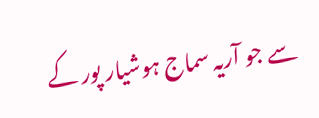سے جو آریہ سماج ہوشیار پور کے